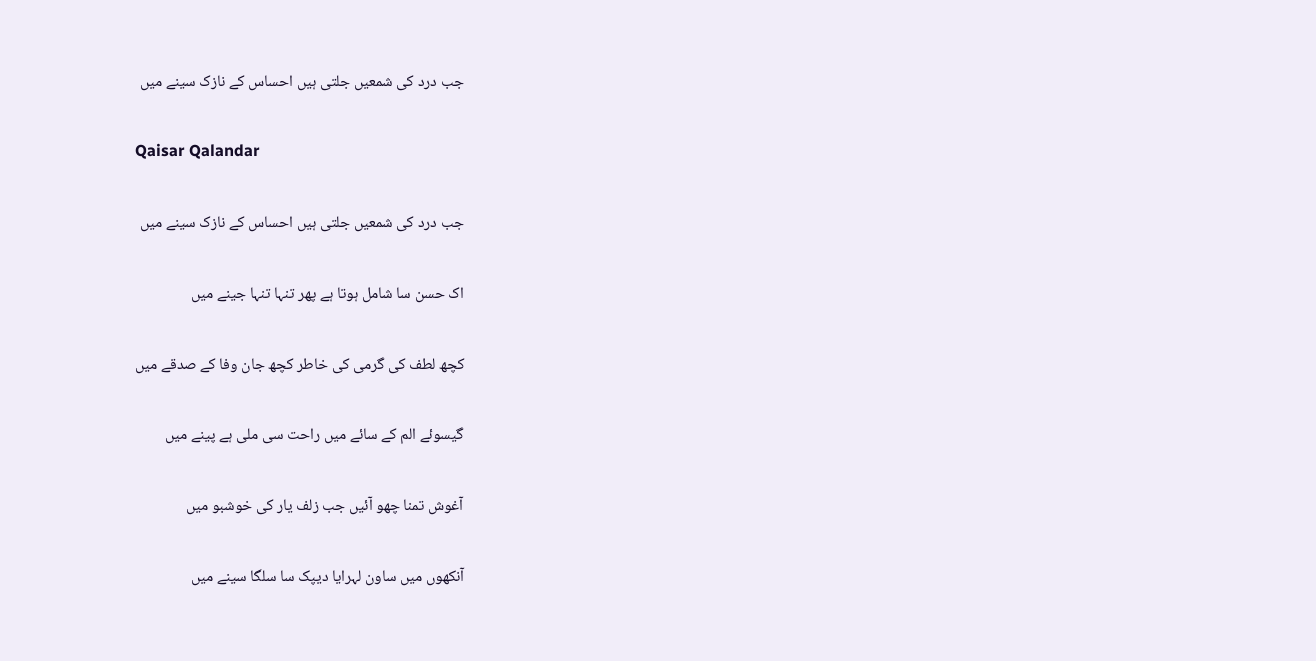جب درد کی شمعیں جلتی ہیں احساس کے نازک سینے میں

Qaisar Qalandar

جب درد کی شمعیں جلتی ہیں احساس کے نازک سینے میں

اک حسن سا شامل ہوتا ہے پھر تنہا تنہا جینے میں

کچھ لطف کی گرمی کی خاطر کچھ جان وفا کے صدقے میں

گیسوئے الم کے سائے میں راحت سی ملی ہے پینے میں

آغوش تمنا چھو آئیں جب زلف یار کی خوشبو میں

آنکھوں میں ساون لہرایا دیپک سا سلگا سینے میں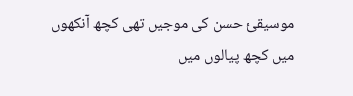موسیقیٔ حسن کی موجیں تھی کچھ آنکھوں میں کچھ پیالوں میں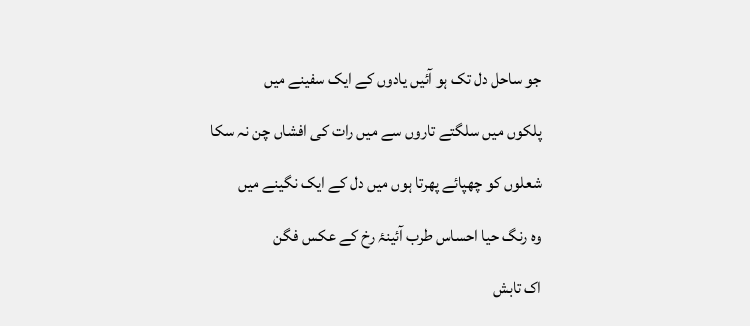جو ساحل دل تک ہو آئیں یادوں کے ایک سفینے میں

پلکوں میں سلگتے تاروں سے میں رات کی افشاں چن نہ سکا

شعلوں کو چھپائے پھرتا ہوں میں دل کے ایک نگینے میں

وہ رنگ حیا احساس طرب آئینۂ رخ کے عکس فگن

اک تابش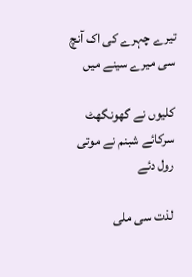تیرے چہرے کی اک آنچ سی میرے سینے میں

کلیوں نے گھونگھٹ سرکائے شبنم نے موتی رول دئے

لذت سی ملی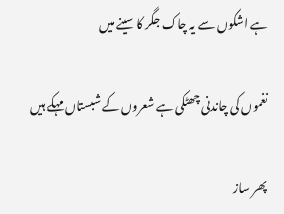ہے اشکوں سے یہ چاک جگر کا سینے میں

نغموں کی چاندنی چھٹکی ہے شعروں کے شبستاں مہکے ہیں

پھر ساز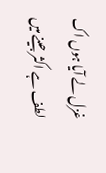غزل لے آیا ہوں اک لطف ہے اکثر جینے میں